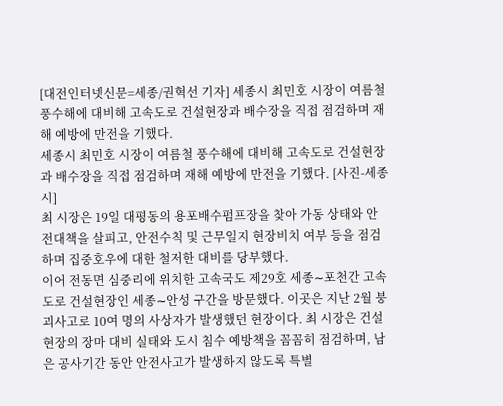[대전인터넷신문=세종/권혁선 기자] 세종시 최민호 시장이 여름철 풍수해에 대비해 고속도로 건설현장과 배수장을 직접 점검하며 재해 예방에 만전을 기했다.
세종시 최민호 시장이 여름철 풍수해에 대비해 고속도로 건설현장과 배수장을 직접 점검하며 재해 예방에 만전을 기했다. [사진-세종시]
최 시장은 19일 대평동의 용포배수펌프장을 찾아 가동 상태와 안전대책을 살피고, 안전수칙 및 근무일지 현장비치 여부 등을 점검하며 집중호우에 대한 철저한 대비를 당부했다.
이어 전동면 심중리에 위치한 고속국도 제29호 세종∼포천간 고속도로 건설현장인 세종∼안성 구간을 방문했다. 이곳은 지난 2월 붕괴사고로 10여 명의 사상자가 발생했던 현장이다. 최 시장은 건설현장의 장마 대비 실태와 도시 침수 예방책을 꼼꼼히 점검하며, 남은 공사기간 동안 안전사고가 발생하지 않도록 특별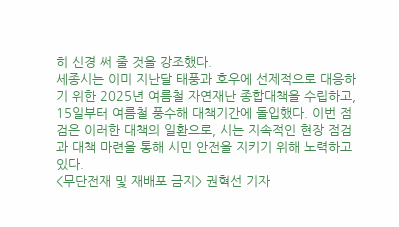히 신경 써 줄 것을 강조했다.
세종시는 이미 지난달 태풍과 호우에 선제적으로 대응하기 위한 2025년 여름철 자연재난 종합대책을 수립하고, 15일부터 여름철 풍수해 대책기간에 돌입했다. 이번 점검은 이러한 대책의 일환으로, 시는 지속적인 현장 점검과 대책 마련을 통해 시민 안전을 지키기 위해 노력하고 있다.
<무단전재 및 재배포 금지> 권혁선 기자